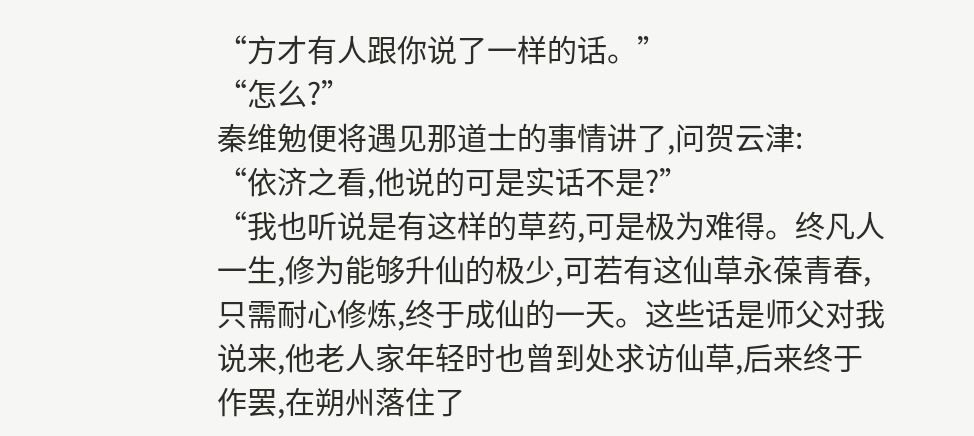“方才有人跟你说了一样的话。”
“怎么?”
秦维勉便将遇见那道士的事情讲了,问贺云津:
“依济之看,他说的可是实话不是?”
“我也听说是有这样的草药,可是极为难得。终凡人一生,修为能够升仙的极少,可若有这仙草永葆青春,只需耐心修炼,终于成仙的一天。这些话是师父对我说来,他老人家年轻时也曾到处求访仙草,后来终于作罢,在朔州落住了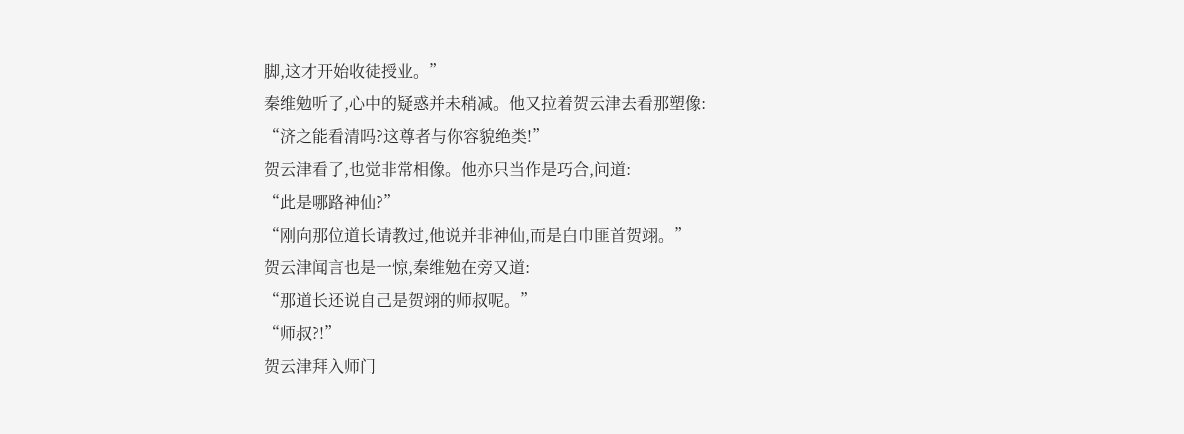脚,这才开始收徒授业。”
秦维勉听了,心中的疑惑并未稍减。他又拉着贺云津去看那塑像:
“济之能看清吗?这尊者与你容貌绝类!”
贺云津看了,也觉非常相像。他亦只当作是巧合,问道:
“此是哪路神仙?”
“刚向那位道长请教过,他说并非神仙,而是白巾匪首贺翊。”
贺云津闻言也是一惊,秦维勉在旁又道:
“那道长还说自己是贺翊的师叔呢。”
“师叔?!”
贺云津拜入师门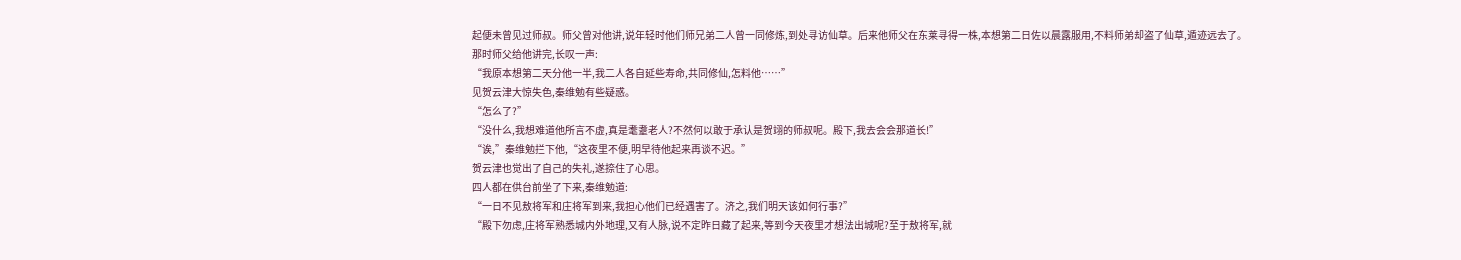起便未曾见过师叔。师父曾对他讲,说年轻时他们师兄弟二人曾一同修炼,到处寻访仙草。后来他师父在东莱寻得一株,本想第二日佐以晨露服用,不料师弟却盗了仙草,遁迹远去了。
那时师父给他讲完,长叹一声:
“我原本想第二天分他一半,我二人各自延些寿命,共同修仙,怎料他……”
见贺云津大惊失色,秦维勉有些疑惑。
“怎么了?”
“没什么,我想难道他所言不虚,真是耄耋老人?不然何以敢于承认是贺翊的师叔呢。殿下,我去会会那道长!”
“诶,”秦维勉拦下他,“这夜里不便,明早待他起来再谈不迟。”
贺云津也觉出了自己的失礼,遂捺住了心思。
四人都在供台前坐了下来,秦维勉道:
“一日不见敖将军和庄将军到来,我担心他们已经遇害了。济之,我们明天该如何行事?”
“殿下勿虑,庄将军熟悉城内外地理,又有人脉,说不定昨日藏了起来,等到今天夜里才想法出城呢?至于敖将军,就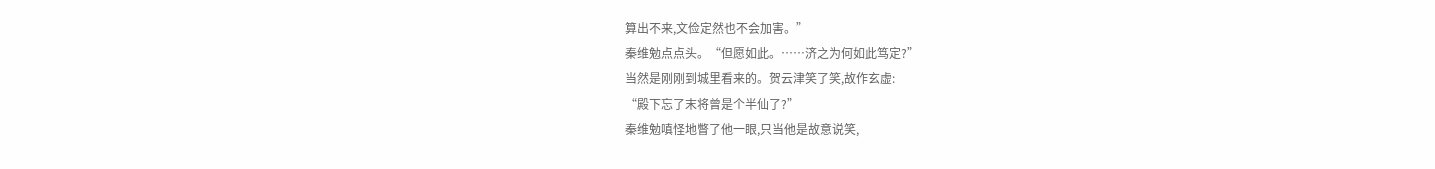算出不来,文俭定然也不会加害。”
秦维勉点点头。“但愿如此。……济之为何如此笃定?”
当然是刚刚到城里看来的。贺云津笑了笑,故作玄虚:
“殿下忘了末将曾是个半仙了?”
秦维勉嗔怪地瞥了他一眼,只当他是故意说笑,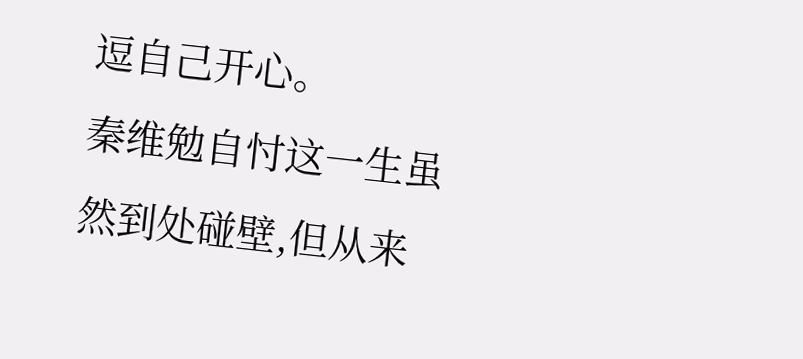逗自己开心。
秦维勉自忖这一生虽然到处碰壁,但从来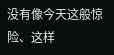没有像今天这般惊险、这样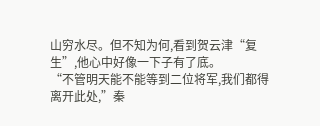山穷水尽。但不知为何,看到贺云津“复生”,他心中好像一下子有了底。
“不管明天能不能等到二位将军,我们都得离开此处,”秦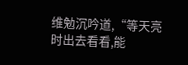维勉沉吟道,“等天亮时出去看看,能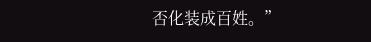否化装成百姓。”